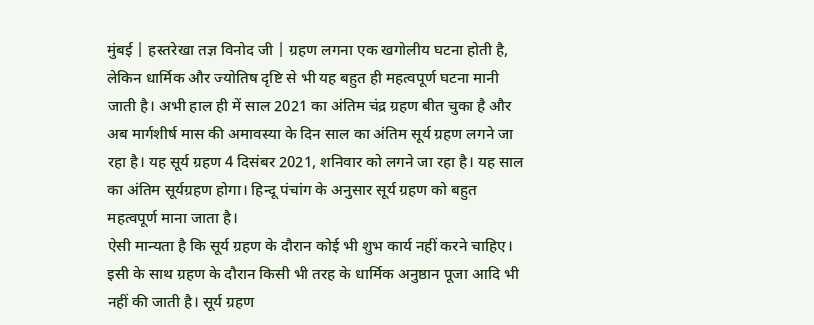मुंबई | हस्तरेखा तज्ञ विनोद जी | ग्रहण लगना एक खगोलीय घटना होती है, लेकिन धार्मिक और ज्योतिष दृष्टि से भी यह बहुत ही महत्वपूर्ण घटना मानी जाती है। अभी हाल ही में साल 2021 का अंतिम चंद्र ग्रहण बीत चुका है और अब मार्गशीर्ष मास की अमावस्या के दिन साल का अंतिम सूर्य ग्रहण लगने जा रहा है। यह सूर्य ग्रहण 4 दिसंबर 2021, शनिवार को लगने जा रहा है। यह साल का अंतिम सूर्यग्रहण होगा। हिन्दू पंचांग के अनुसार सूर्य ग्रहण को बहुत महत्वपूर्ण माना जाता है।
ऐसी मान्यता है कि सूर्य ग्रहण के दौरान कोई भी शुभ कार्य नहीं करने चाहिए। इसी के साथ ग्रहण के दौरान किसी भी तरह के धार्मिक अनुष्ठान पूजा आदि भी नहीं की जाती है। सूर्य ग्रहण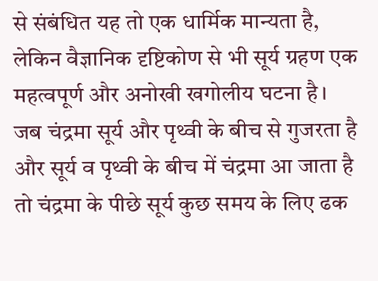से संबंधित यह तो एक धार्मिक मान्यता है, लेकिन वैज्ञानिक दृष्टिकोण से भी सूर्य ग्रहण एक महत्वपूर्ण और अनोखी खगोलीय घटना है।
जब चंद्रमा सूर्य और पृथ्वी के बीच से गुजरता है और सूर्य व पृथ्वी के बीच में चंद्रमा आ जाता है तो चंद्रमा के पीछे सूर्य कुछ समय के लिए ढक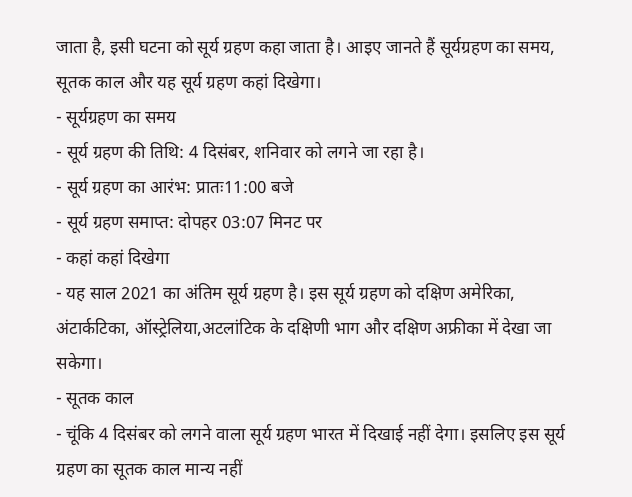जाता है, इसी घटना को सूर्य ग्रहण कहा जाता है। आइए जानते हैं सूर्यग्रहण का समय, सूतक काल और यह सूर्य ग्रहण कहां दिखेगा।
- सूर्यग्रहण का समय
- सूर्य ग्रहण की तिथि: 4 दिसंबर, शनिवार को लगने जा रहा है।
- सूर्य ग्रहण का आरंभ: प्रातः11:00 बजे
- सूर्य ग्रहण समाप्त: दोपहर 03:07 मिनट पर
- कहां कहां दिखेगा
- यह साल 2021 का अंतिम सूर्य ग्रहण है। इस सूर्य ग्रहण को दक्षिण अमेरिका, अंटार्कटिका, ऑस्ट्रेलिया,अटलांटिक के दक्षिणी भाग और दक्षिण अफ्रीका में देखा जा सकेगा।
- सूतक काल
- चूंकि 4 दिसंबर को लगने वाला सूर्य ग्रहण भारत में दिखाई नहीं देगा। इसलिए इस सूर्य ग्रहण का सूतक काल मान्य नहीं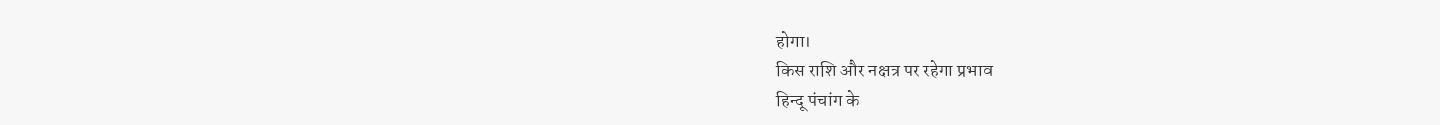होगा।
किस राशि और नक्षत्र पर रहेगा प्रभाव
हिन्दू पंचांग के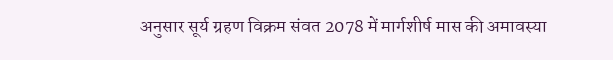अनुसार सूर्य ग्रहण विक्रम संवत 2078 में मार्गशीर्ष मास की अमावस्या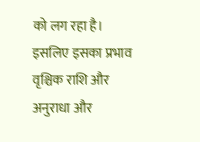को लग रहा है। इसलिए इसका प्रभाव वृश्चिक राशि और अनुराधा और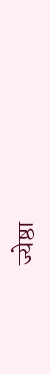ज्येष्ठा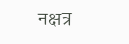नक्षत्र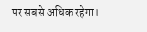पर सबसे अधिक रहेगा।